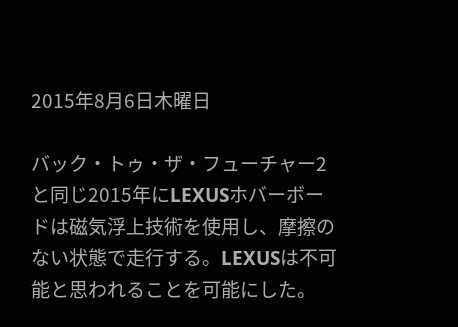2015年8月6日木曜日

バック・トゥ・ザ・フューチャー2と同じ2015年にLEXUSホバーボードは磁気浮上技術を使用し、摩擦のない状態で走行する。LEXUSは不可能と思われることを可能にした。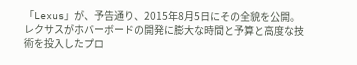「Lexus」が、予告通り、2015年8月5日にその全貌を公開。レクサスがホバーボードの開発に膨大な時間と予算と高度な技術を投入したプロ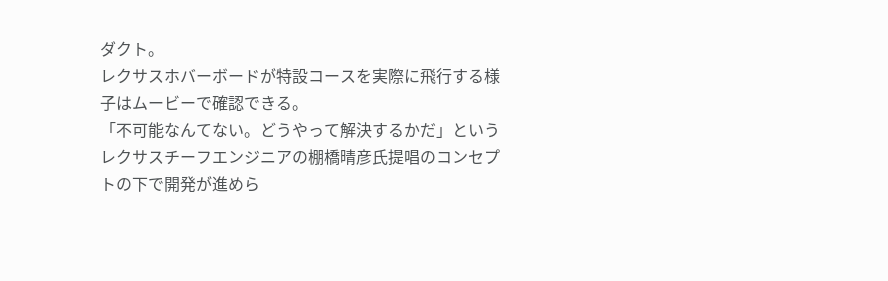ダクト。
レクサスホバーボードが特設コースを実際に飛行する様子はムービーで確認できる。
「不可能なんてない。どうやって解決するかだ」というレクサスチーフエンジニアの棚橋晴彦氏提唱のコンセプトの下で開発が進めら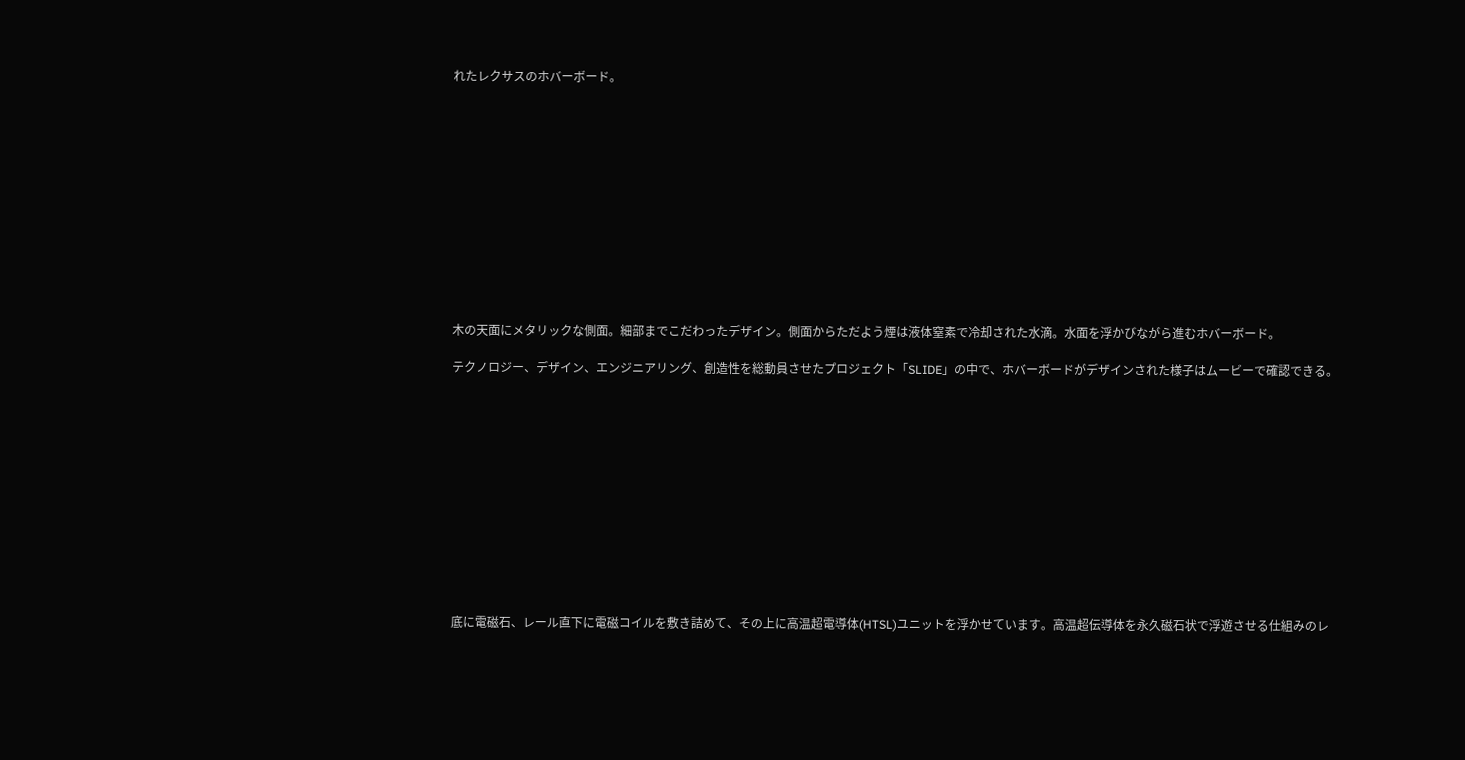れたレクサスのホバーボード。













木の天面にメタリックな側面。細部までこだわったデザイン。側面からただよう煙は液体窒素で冷却された水滴。水面を浮かびながら進むホバーボード。

テクノロジー、デザイン、エンジニアリング、創造性を総動員させたプロジェクト「SLIDE」の中で、ホバーボードがデザインされた様子はムービーで確認できる。













底に電磁石、レール直下に電磁コイルを敷き詰めて、その上に高温超電導体(HTSL)ユニットを浮かせています。高温超伝導体を永久磁石状で浮遊させる仕組みのレ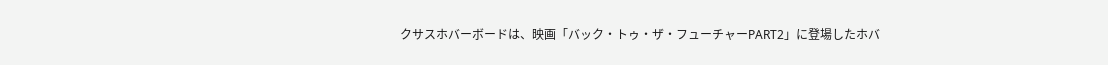クサスホバーボードは、映画「バック・トゥ・ザ・フューチャーPART2」に登場したホバ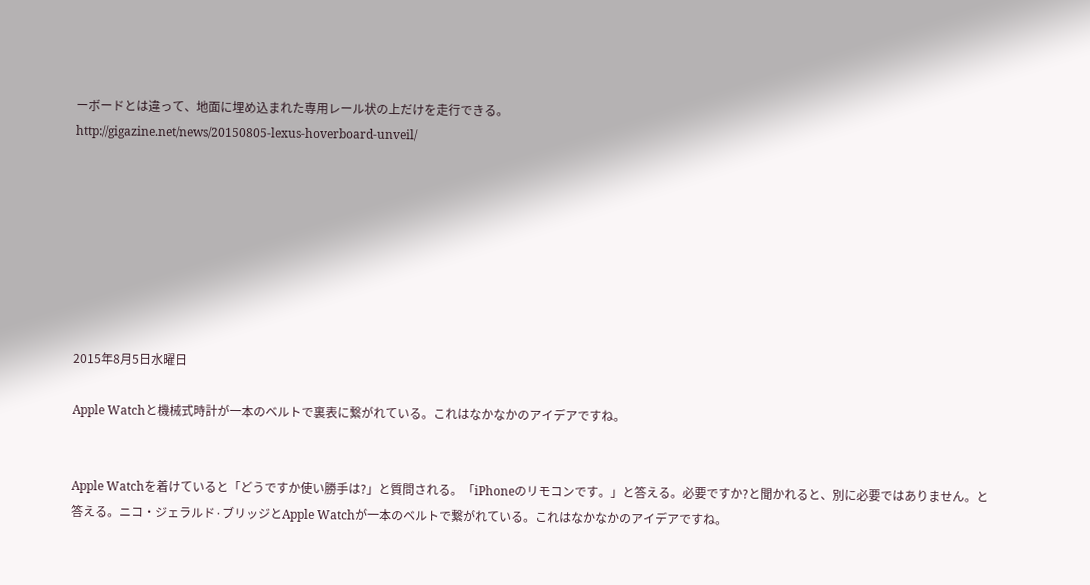ーボードとは違って、地面に埋め込まれた専用レール状の上だけを走行できる。
http://gigazine.net/news/20150805-lexus-hoverboard-unveil/








2015年8月5日水曜日

Apple Watchと機械式時計が一本のベルトで裏表に繋がれている。これはなかなかのアイデアですね。


Apple Watchを着けていると「どうですか使い勝手は?」と質問される。「iPhoneのリモコンです。」と答える。必要ですか?と聞かれると、別に必要ではありません。と答える。ニコ・ジェラルド·ブリッジとApple Watchが一本のベルトで繋がれている。これはなかなかのアイデアですね。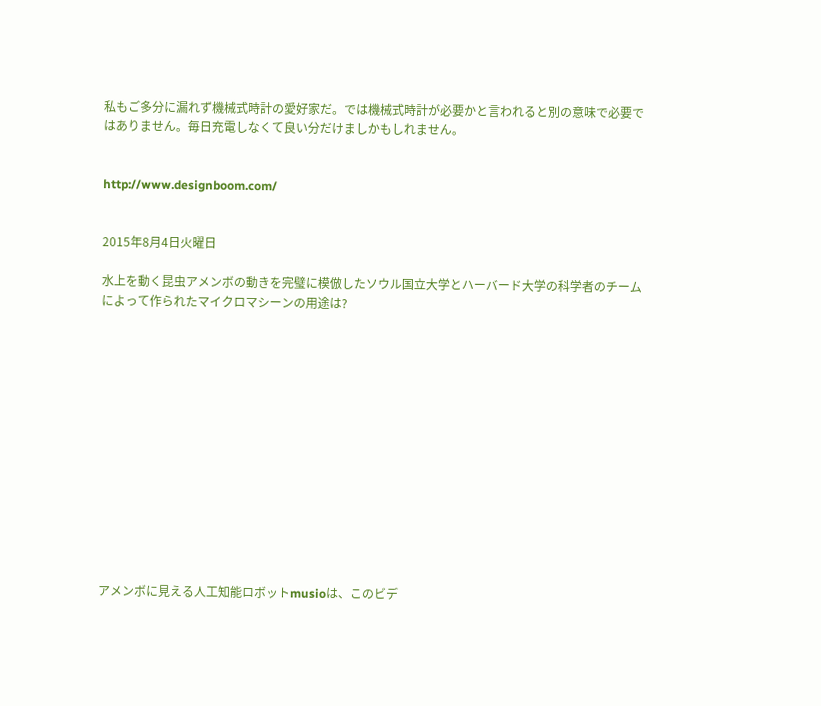私もご多分に漏れず機械式時計の愛好家だ。では機械式時計が必要かと言われると別の意味で必要ではありません。毎日充電しなくて良い分だけましかもしれません。


http://www.designboom.com/


2015年8月4日火曜日

水上を動く昆虫アメンボの動きを完璧に模倣したソウル国立大学とハーバード大学の科学者のチームによって作られたマイクロマシーンの用途は?














アメンボに見える人工知能ロボットmusioは、このビデ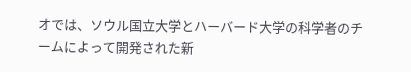オでは、ソウル国立大学とハーバード大学の科学者のチームによって開発された新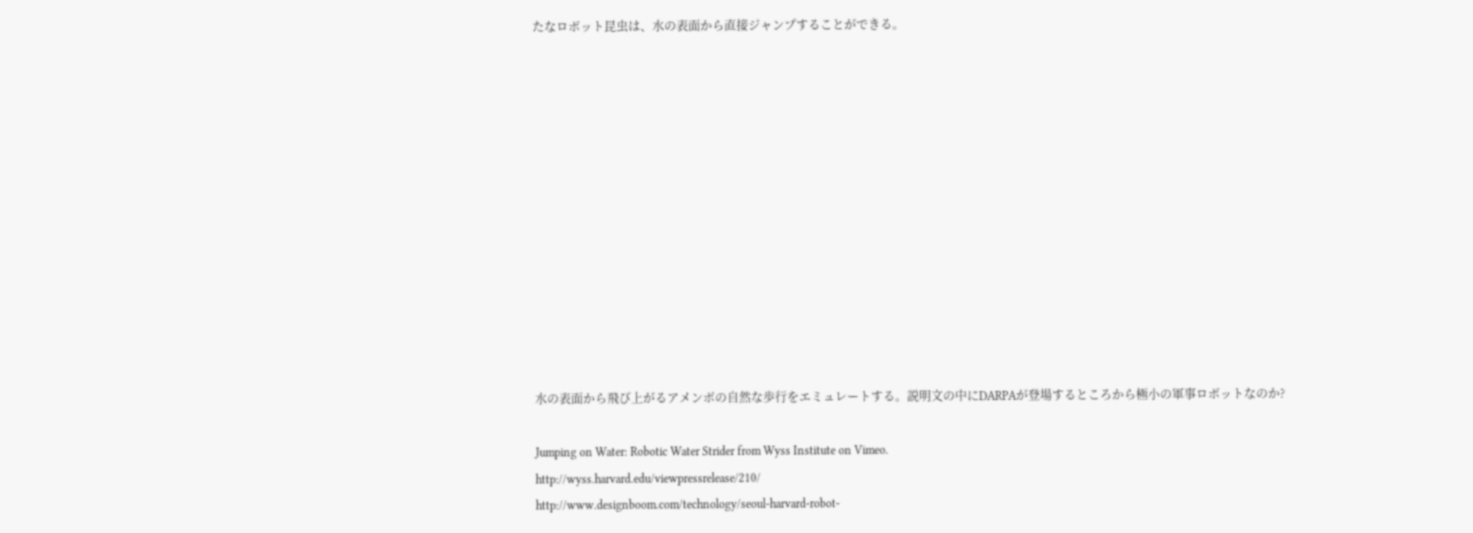たなロボット昆虫は、水の表面から直接ジャンプすることができる。













水の表面から飛び上がるアメンボの自然な歩行をエミュレートする。説明文の中にDARPAが登場するところから極小の軍事ロボットなのか?

Jumping on Water: Robotic Water Strider from Wyss Institute on Vimeo.
http://wyss.harvard.edu/viewpressrelease/210/
http://www.designboom.com/technology/seoul-harvard-robot-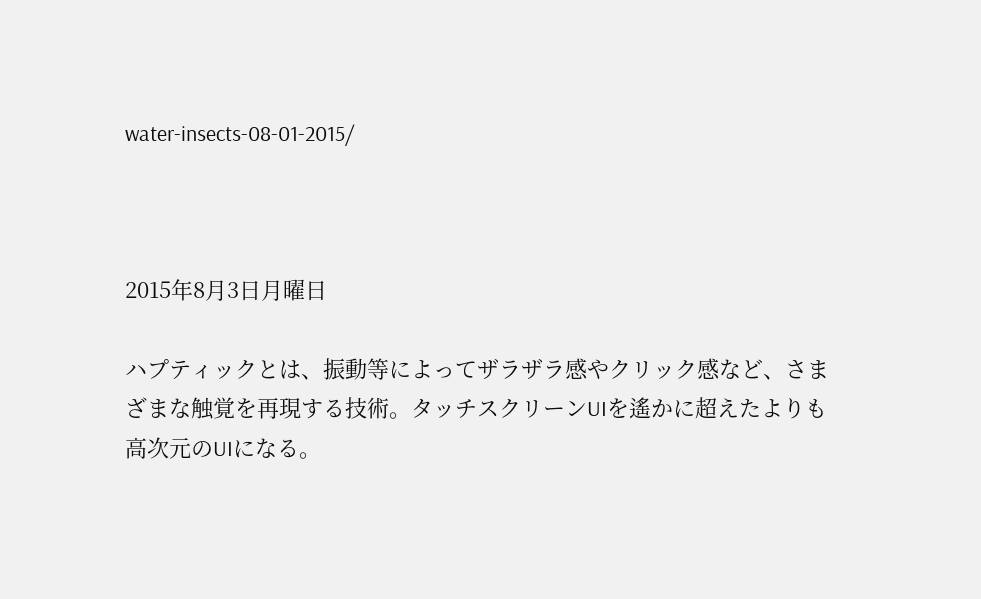water-insects-08-01-2015/



2015年8月3日月曜日

ハプティックとは、振動等によってザラザラ感やクリック感など、さまざまな触覚を再現する技術。タッチスクリーンUIを遙かに超えたよりも高次元のUIになる。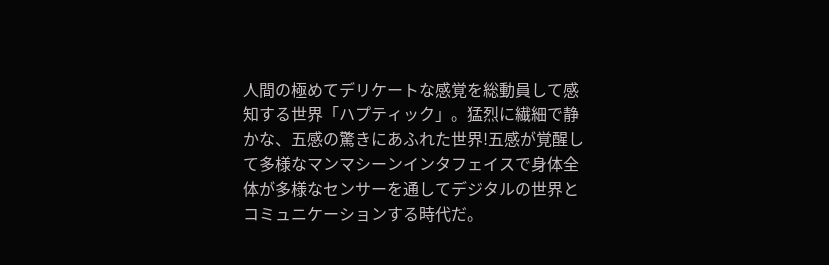人間の極めてデリケートな感覚を総動員して感知する世界「ハプティック」。猛烈に繊細で静かな、五感の驚きにあふれた世界!五感が覚醒して多様なマンマシーンインタフェイスで身体全体が多様なセンサーを通してデジタルの世界とコミュニケーションする時代だ。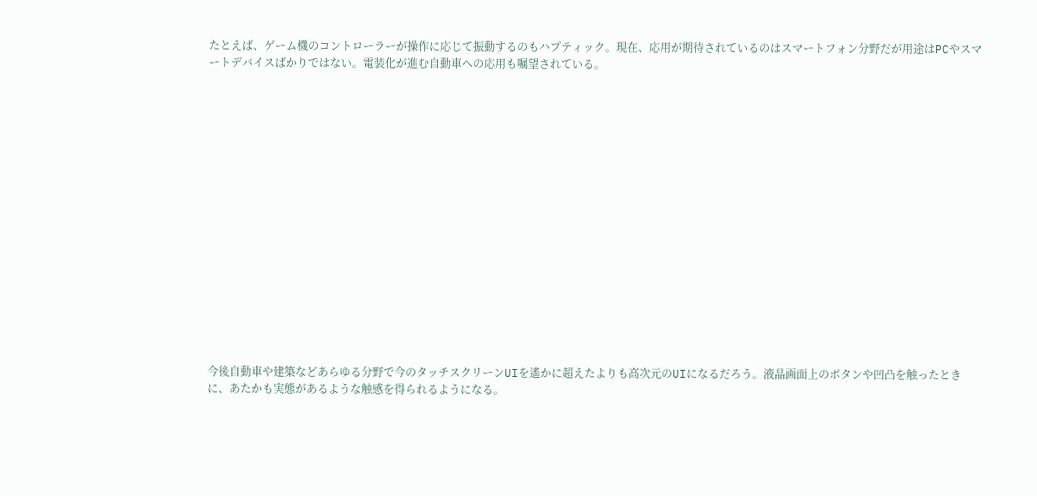たとえば、ゲーム機のコントローラーが操作に応じて振動するのもハプティック。現在、応用が期待されているのはスマートフォン分野だが用途はPCやスマートデバイスばかりではない。電装化が進む自動車への応用も嘱望されている。

















今後自動車や建築などあらゆる分野で今のタッチスクリーンUIを遙かに超えたよりも高次元のUIになるだろう。液晶画面上のボタンや凹凸を触ったときに、あたかも実態があるような触感を得られるようになる。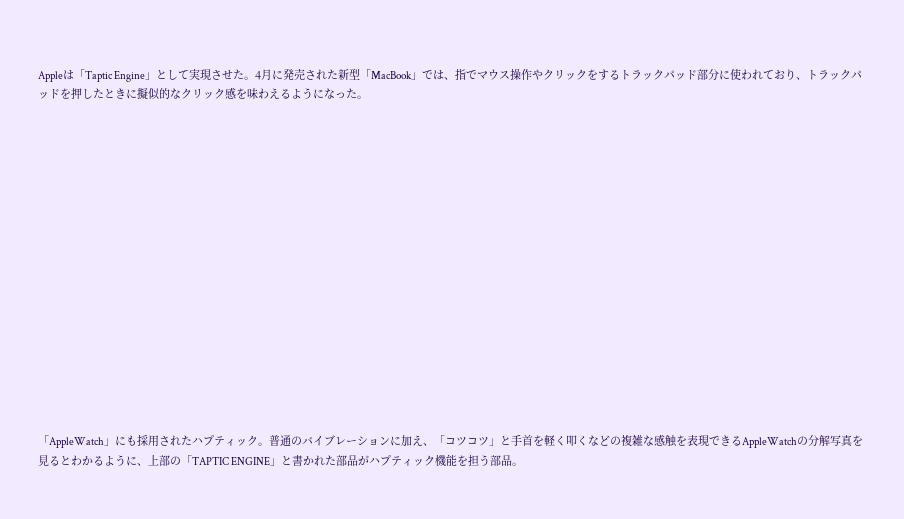Appleは「Taptic Engine」として実現させた。4月に発売された新型「MacBook」では、指でマウス操作やクリックをするトラックパッド部分に使われており、トラックパッドを押したときに擬似的なクリック感を味わえるようになった。

















「AppleWatch」にも採用されたハプティック。普通のバイブレーションに加え、「コツコツ」と手首を軽く叩くなどの複雑な感触を表現できるAppleWatchの分解写真を見るとわかるように、上部の「TAPTIC ENGINE」と書かれた部品がハプティック機能を担う部品。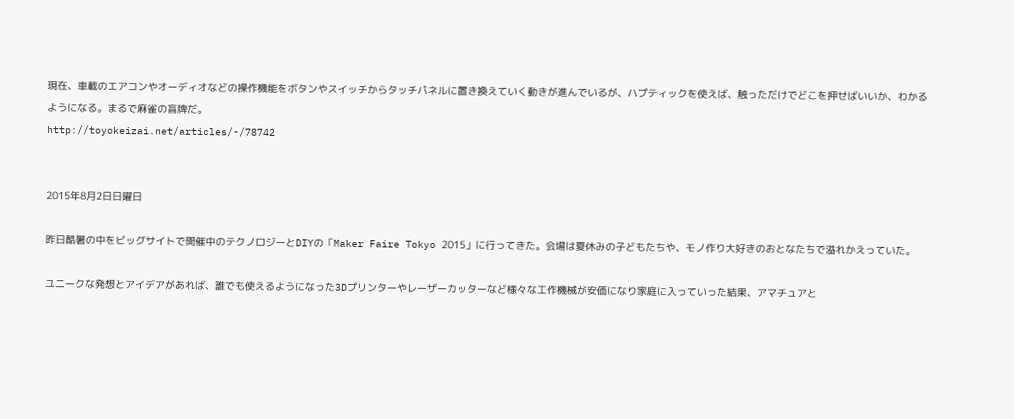現在、車載のエアコンやオーディオなどの操作機能をボタンやスイッチからタッチパネルに置き換えていく動きが進んでいるが、ハプティックを使えば、触っただけでどこを押せばいいか、わかるようになる。まるで麻雀の盲牌だ。
http://toyokeizai.net/articles/-/78742


2015年8月2日日曜日

昨日酷暑の中をビッグサイトで開催中のテクノロジーとDIYの「Maker Faire Tokyo 2015」に行ってきた。会場は夏休みの子どもたちや、モノ作り大好きのおとなたちで溢れかえっていた。

ユニークな発想とアイデアがあれば、誰でも使えるようになった3Dプリンターやレーザーカッターなど様々な工作機械が安価になり家庭に入っていった結果、アマチュアと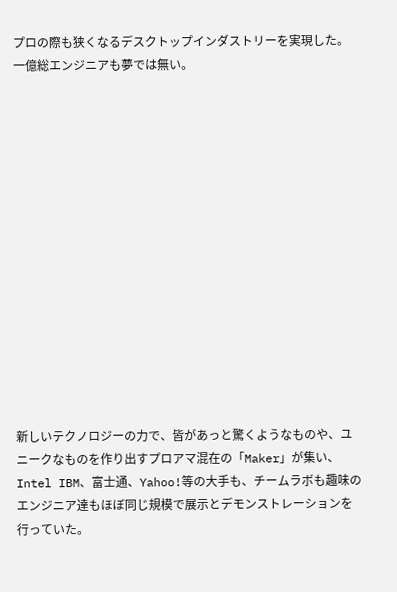プロの際も狭くなるデスクトップインダストリーを実現した。一億総エンジニアも夢では無い。















新しいテクノロジーの力で、皆があっと驚くようなものや、ユニークなものを作り出すプロアマ混在の「Maker」が集い、Intel IBM、富士通、Yahoo!等の大手も、チームラボも趣味のエンジニア達もほぼ同じ規模で展示とデモンストレーションを行っていた。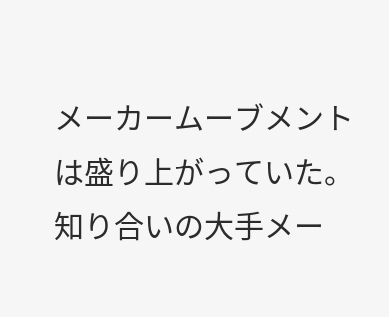メーカームーブメントは盛り上がっていた。知り合いの大手メー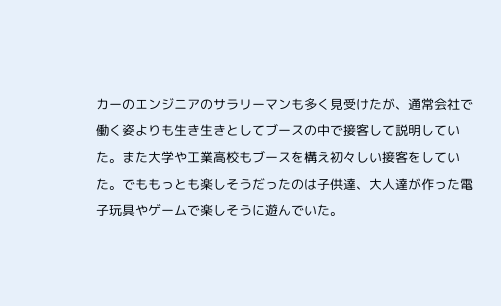カーのエンジニアのサラリーマンも多く見受けたが、通常会社で働く姿よりも生き生きとしてブースの中で接客して説明していた。また大学や工業高校もブースを構え初々しい接客をしていた。でももっとも楽しそうだったのは子供達、大人達が作った電子玩具やゲームで楽しそうに遊んでいた。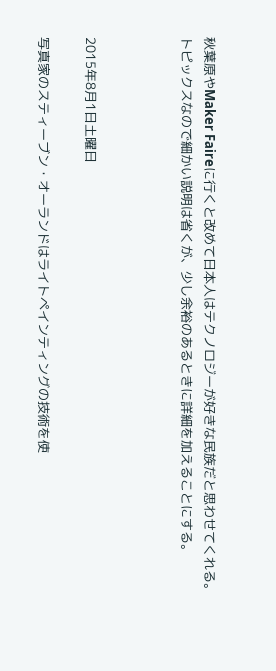秋葉原やMaker Faireに行くと改めて日本人はテクノロジーが好きな民族だと思わせてくれる。トピックスなので細かい説明は省くが、少し余裕のあるときに詳細を加えることにする。



2015年8月1日土曜日

写真家のスティーブン・オーランドはライトペインティングの技術を使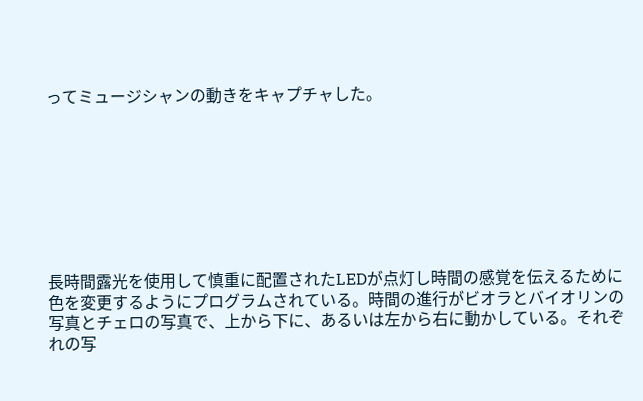ってミュージシャンの動きをキャプチャした。








長時間露光を使用して慎重に配置されたLEDが点灯し時間の感覚を伝えるために色を変更するようにプログラムされている。時間の進行がビオラとバイオリンの写真とチェロの写真で、上から下に、あるいは左から右に動かしている。それぞれの写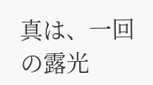真は、一回の露光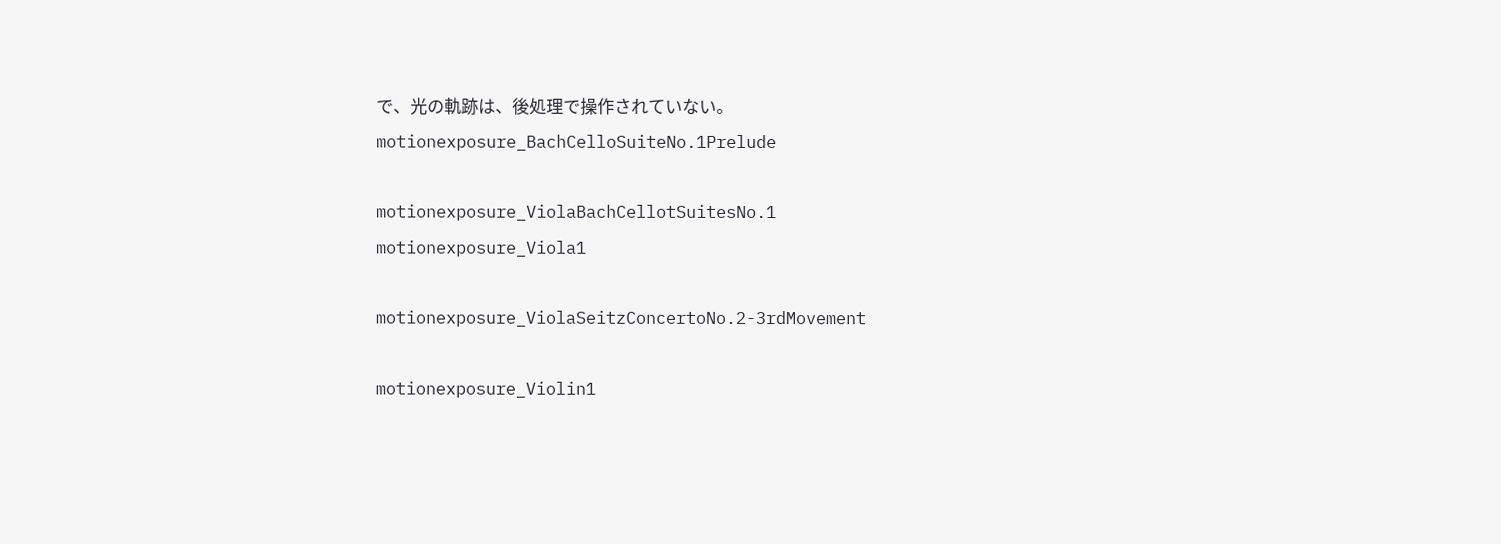で、光の軌跡は、後処理で操作されていない。
motionexposure_BachCelloSuiteNo.1Prelude

motionexposure_ViolaBachCellotSuitesNo.1
motionexposure_Viola1

motionexposure_ViolaSeitzConcertoNo.2-3rdMovement

motionexposure_Violin1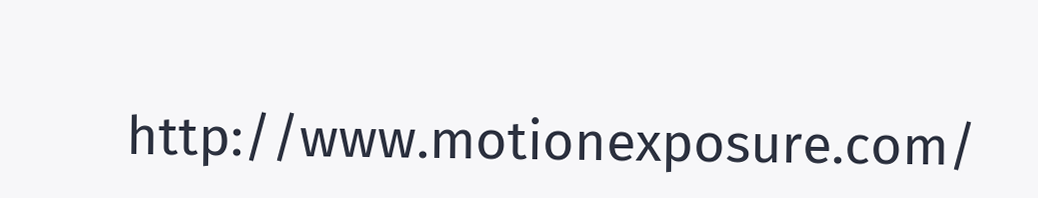http://www.motionexposure.com/